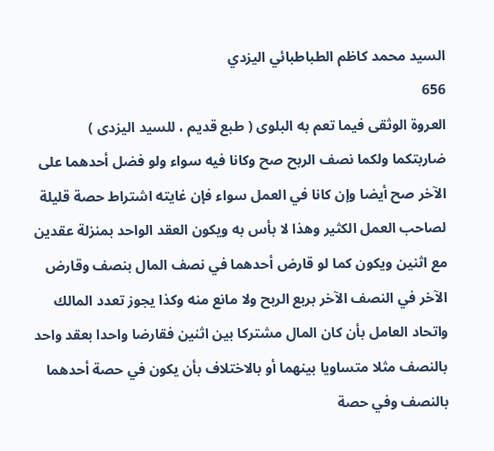السيد محمد كاظم الطباطبائي اليزدي
656
العروة الوثقى فيما تعم به البلوى ( طبع قديم ، للسيد اليزدى )
ضاربتكما ولكما نصف الربح صح وكانا فيه سواء ولو فضل أحدهما على الآخر صح أيضا وإن كانا في العمل سواء فإن غايته اشتراط حصة قليلة لصاحب العمل الكثير وهذا لا بأس به ويكون العقد الواحد بمنزلة عقدين مع اثنين ويكون كما لو قارض أحدهما في نصف المال بنصف وقارض الآخر في النصف الآخر بربع الربح ولا مانع منه وكذا يجوز تعدد المالك واتحاد العامل بأن كان المال مشتركا بين اثنين فقارضا واحدا بعقد واحد بالنصف مثلا متساويا بينهما أو بالاختلاف بأن يكون في حصة أحدهما بالنصف وفي حصة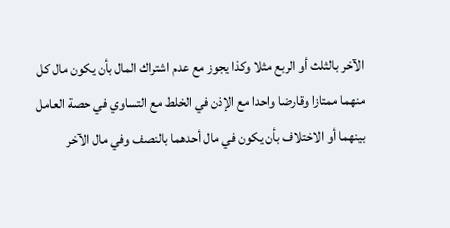الآخر بالثلث أو الربع مثلا وكذا يجوز مع عدم اشتراك المال بأن يكون مال كل منهما ممتازا وقارضا واحدا مع الإذن في الخلط مع التساوي في حصة العامل بينهما أو الاختلاف بأن يكون في مال أحدهما بالنصف وفي مال الآخر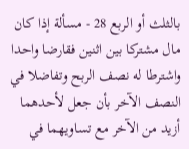بالثلث أو الربع 28 - مسألة إذا كان مال مشتركا بين اثنين فقارضا واحدا واشترطا له نصف الربح وتفاضلا في النصف الآخر بأن جعل لأحدهما أزيد من الآخر مع تساويهما في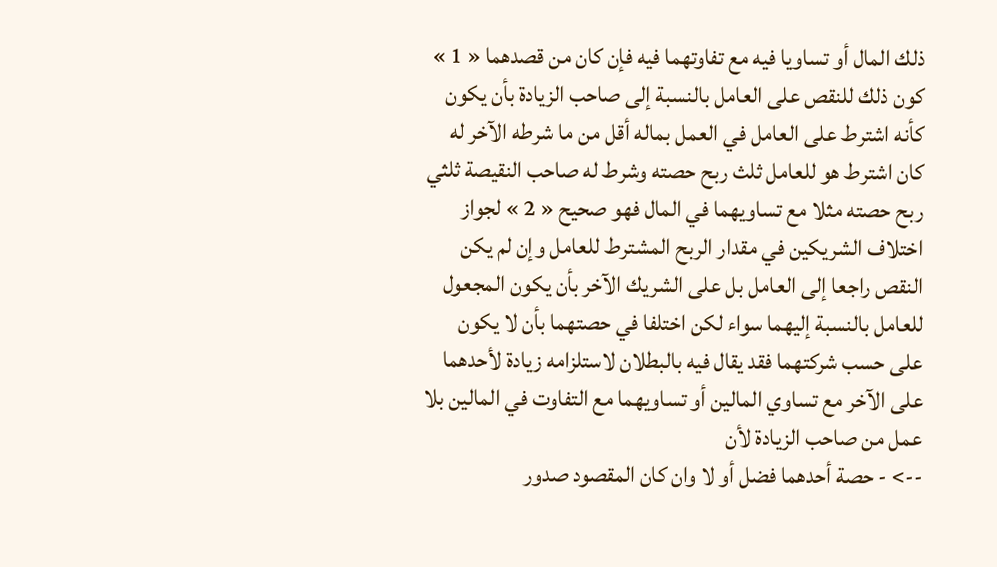ذلك المال أو تساويا فيه مع تفاوتهما فيه فإن كان من قصدهما « 1 » كون ذلك للنقص على العامل بالنسبة إلى صاحب الزيادة بأن يكون كأنه اشترط على العامل في العمل بماله أقل من ما شرطه الآخر له كان اشترط هو للعامل ثلث ربح حصته وشرط له صاحب النقيصة ثلثي ربح حصته مثلا مع تساويهما في المال فهو صحيح « 2 » لجواز اختلاف الشريكين في مقدار الربح المشترط للعامل وإن لم يكن النقص راجعا إلى العامل بل على الشريك الآخر بأن يكون المجعول للعامل بالنسبة إليهما سواء لكن اختلفا في حصتهما بأن لا يكون على حسب شركتهما فقد يقال فيه بالبطلان لاستلزامه زيادة لأحدهما على الآخر مع تساوي المالين أو تساويهما مع التفاوت في المالين بلا عمل من صاحب الزيادة لأن
--> - حصة أحدهما فضل أو لا وان كان المقصود صدور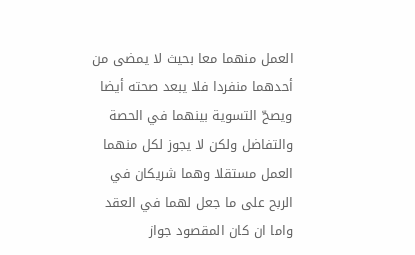العمل منهما معا بحيث لا يمضى من أحدهما منفردا فلا يبعد صحته أيضا ويصحّ التسوية بينهما في الحصة والتفاضل ولكن لا يجوز لكل منهما العمل مستقلا وهما شريكان في الربح على ما جعل لهما في العقد واما ان كان المقصود جواز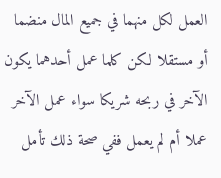العمل لكل منهما في جميع المال منضما أو مستقلا لكن كلما عمل أحدهما يكون الآخر في ربحه شريكا سواء عمل الآخر عملا أم لم يعمل ففي صحة ذلك تأمل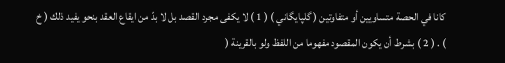كانا في الحصة متساويين أو متفاوتين ( گلپايگاني ) ( 1 ) لا يكفى مجرد القصد بل لا بدّ من ايقاع العقد بنحو يفيد ذلك ( خ ) . ( 2 ) بشرط أن يكون المقصود مفهوما من اللفظ ولو بالقرينة (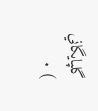گلپايگاني ) .